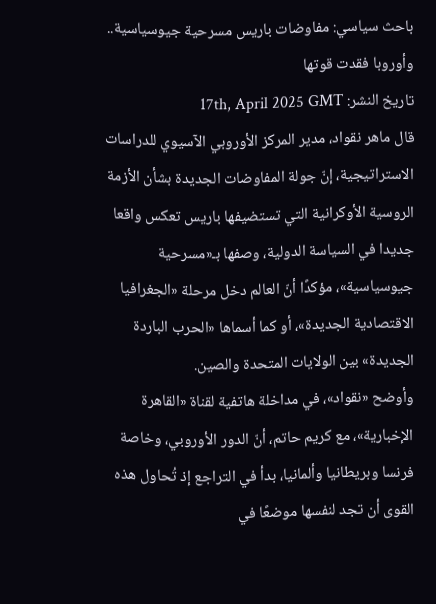باحث سياسي: مفاوضات باريس مسرحية جيوسياسية.. وأوروبا فقدت قوتها
تاريخ النشر: 17th, April 2025 GMT
قال ماهر نقواد، مدير المركز الأوروبي الآسيوي للدراسات الاستراتيجية، إنّ جولة المفاوضات الجديدة بشأن الأزمة الروسية الأوكرانية التي تستضيفها باريس تعكس واقعا جديدا في السياسة الدولية، وصفها بـ«مسرحية جيوسياسية»، مؤكدًا أنّ العالم دخل مرحلة «الجغرافيا الاقتصادية الجديدة»، أو كما أسماها «الحرب الباردة الجديدة» بين الولايات المتحدة والصين.
وأوضح «نقواد»، في مداخلة هاتفية لقناة «القاهرة الإخبارية»، مع كريم حاتم، أنّ الدور الأوروبي، وخاصة فرنسا وبريطانيا وألمانيا، بدأ في التراجع إذ تُحاول هذه القوى أن تجد لنفسها موضعًا في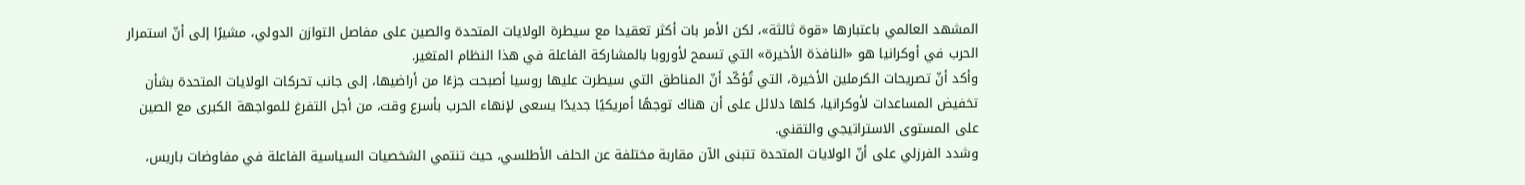المشهد العالمي باعتبارها «قوة ثالثة»، لكن الأمر بات أكثر تعقيدا مع سيطرة الولايات المتحدة والصين على مفاصل التوازن الدولي، مشيرًا إلى أنّ استمرار الحرب في أوكرانيا هو «النافذة الأخيرة» التي تسمح لأوروبا بالمشاركة الفاعلة في هذا النظام المتغير.
وأكد أنّ تصريحات الكرملين الأخيرة، التي تُؤكّد أنّ المناطق التي سيطرت عليها روسيا أصبحت جزءًا من أراضيها، إلى جانب تحركات الولايات المتحدة بشأن تخفيض المساعدات لأوكرانيا، كلها دلائل على أن هناك توجهًا أمريكيًا جديدًا يسعى لإنهاء الحرب بأسرع وقت، من أجل التفرغ للمواجهة الكبرى مع الصين على المستوى الاستراتيجي والتقني.
وشدد الفرزلي على أنّ الولايات المتحدة تتبنى الآن مقاربة مختلفة عن الحلف الأطلسي، حيث تنتمي الشخصيات السياسية الفاعلة في مفاوضات باريس،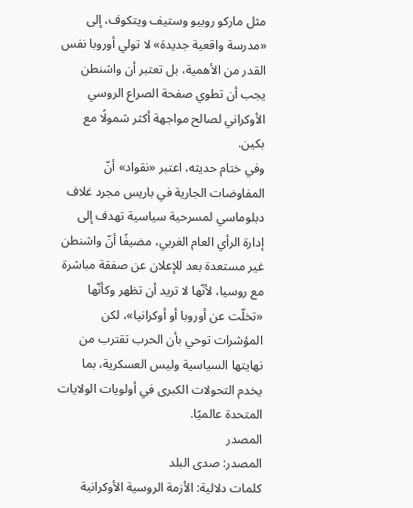مثل ماركو روبيو وستيف ويتكوف، إلى «مدرسة واقعية جديدة» لا تولي أوروبا نفس القدر من الأهمية، بل تعتبر أن واشنطن يجب أن تطوي صفحة الصراع الروسي الأوكراني لصالح مواجهة أكثر شمولًا مع بكين.
وفي ختام حديثه، اعتبر «نقواد» أنّ المفاوضات الجارية في باريس مجرد غلاف دبلوماسي لمسرحية سياسية تهدف إلى إدارة الرأي العام الغربي، مضيفًا أنّ واشنطن غير مستعدة بعد للإعلان عن صفقة مباشرة مع روسيا، لأنّها لا تريد أن تظهر وكأنّها «تخلّت عن أوروبا أو أوكرانيا»، لكن المؤشرات توحي بأن الحرب تقترب من نهايتها السياسية وليس العسكرية، بما يخدم التحولات الكبرى في أولويات الولايات المتحدة عالميًا.
المصدر
المصدر: صدى البلد
كلمات دلالية: الأزمة الروسية الأوكرانية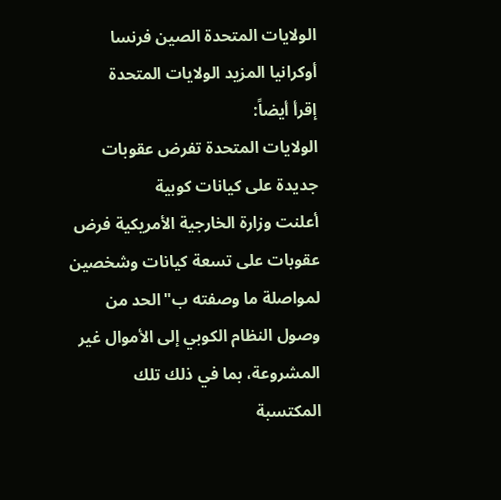الولايات المتحدة الصين فرنسا أوكرانيا المزيد الولایات المتحدة
إقرأ أيضاً:
الولايات المتحدة تفرض عقوبات جديدة على كيانات كوبية
أعلنت وزارة الخارجية الأمريكية فرض عقوبات على تسعة كيانات وشخصين لمواصلة ما وصفته ب"الحد من وصول النظام الكوبي إلى الأموال غير المشروعة، بما في ذلك تلك المكتسبة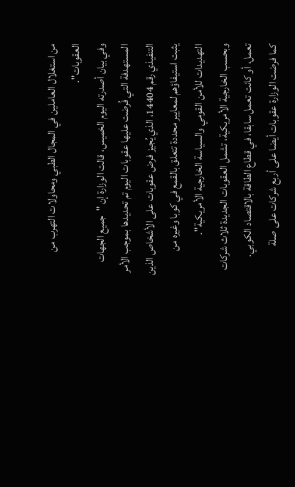من استغلال العاملين في المجال الطبي ومحاولات التهرب من العقوبات".
وفي بيان أصدرته اليوم الخميس، قالت الوزارة إن "جميع الجهات المستهدفة التي فُرضت عليها عقوبات اليوم تم تحديدها بموجب الأمر التنفيذي رقم 14404، الذي يُجيز فرض عقوبات على الأشخاص الذين يثبت استيفاؤهم لمعايير محددة تتعلق بالقمع في كوبا وغيره من التهديدات للأمن القومي والسياسة الخارجية الأمريكية".
وبحسب الخارجية الأمريكية، تشمل العقوبات الجديدة ثلاث شركات تعمل، أو كانت تعمل سابقا، في قطاع الطاقة بالاقتصاد الكوبي.
كما فرضت الوزارة عقوبات أيضا على أربع شركات على صلة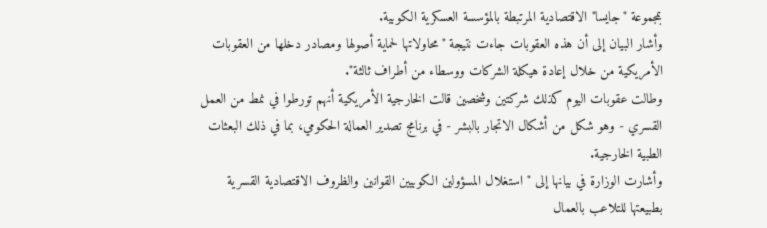بمجموعة "جايسا" الاقتصادية المرتبطة بالمؤسسة العسكرية الكوبية.
وأشار البيان إلى أن هذه العقوبات جاءت نتيجة "محاولاتها لحماية أصولها ومصادر دخلها من العقوبات الأمريكية من خلال إعادة هيكلة الشركات ووسطاء من أطراف ثالثة".
وطالت عقوبات اليوم كذلك شركتين وشخصين قالت الخارجية الأمريكية أنهم تورطوا في نمط من العمل القسري - وهو شكل من أشكال الاتجار بالبشر - في برنامج تصدير العمالة الحكومي، بما في ذلك البعثات الطبية الخارجية.
وأشارت الوزارة في بيانها إلى "استغلال المسؤولين الكوبيين القوانين والظروف الاقتصادية القسرية بطبيعتها للتلاعب بالعمال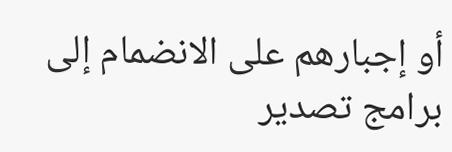أو إجبارهم على الانضمام إلى برامج تصدير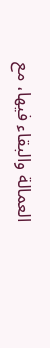العمالة والبقاء فيها، مع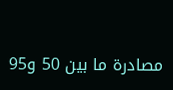مصادرة ما بين 50 و95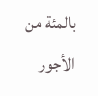بالمئة من الأجور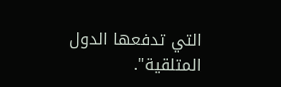التي تدفعها الدول المتلقية".